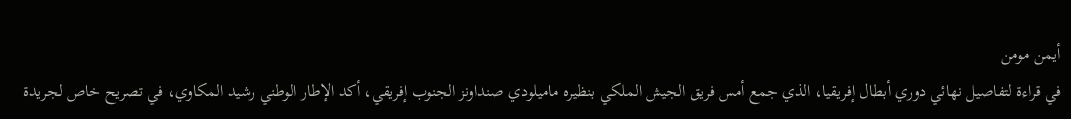أيمن مومن
في قراءة لتفاصيل نهائي دوري أبطال إفريقيا، الذي جمع أمس فريق الجيش الملكي بنظيره ماميلودي صنداونز الجنوب إفريقي، أكد الإطار الوطني رشيد المكاوي، في تصريح خاص لجريدة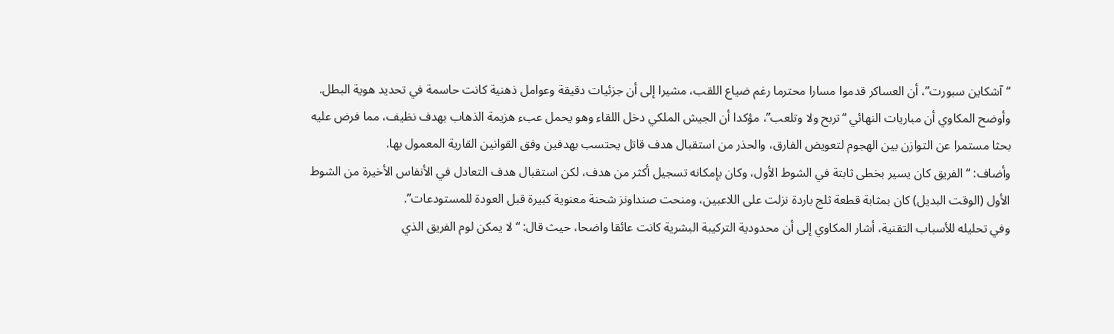“آشكاين سبورت”، أن العساكر قدموا مسارا محترما رغم ضياع اللقب، مشيرا إلى أن جزئيات دقيقة وعوامل ذهنية كانت حاسمة في تحديد هوية البطل.
وأوضح المكاوي أن مباريات النهائي “تربح ولا وتلعب”، مؤكدا أن الجيش الملكي دخل اللقاء وهو يحمل عبء هزيمة الذهاب بهدف نظيف، مما فرض عليه بحثا مستمرا عن التوازن بين الهجوم لتعويض الفارق، والحذر من استقبال هدف قاتل يحتسب بهدفين وفق القوانين القارية المعمول بها.
وأضاف: “الفريق كان يسير بخطى ثابتة في الشوط الأول، وكان بإمكانه تسجيل أكثر من هدف، لكن استقبال هدف التعادل في الأنفاس الأخيرة من الشوط الأول (الوقت البديل) كان بمثابة قطعة ثلج باردة نزلت على اللاعبين، ومنحت صنداونز شحنة معنوية كبيرة قبل العودة للمستودعات”.
وفي تحليله للأسباب التقنية، أشار المكاوي إلى أن محدودية التركيبة البشرية كانت عائقا واضحا، حيث قال: “لا يمكن لوم الفريق الذي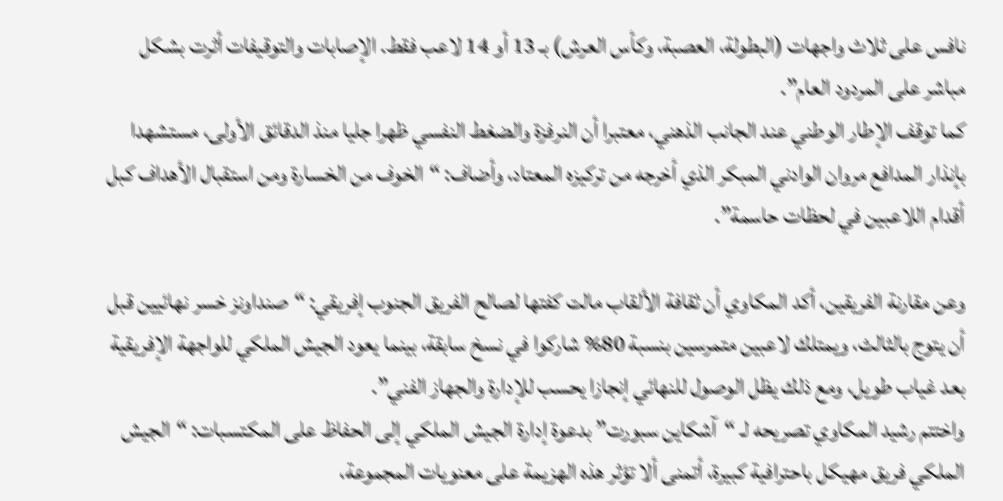نافس على ثلاث واجهات (البطولة، العصبة، وكأس العرش) بـ 13 أو 14 لاعب فقط. الإصابات والتوقيفات أثرت بشكل مباشر على المردود العام”.
كما توقف الإطار الوطني عند الجانب الذهني، معتبرا أن النرفزة والضغط النفسي ظهرا جليا منذ الدقائق الأولى، مستشهدا بإنذار المدافع مروان الوادني المبكر الذي أخرجه من تركيزه المعتاد، وأضاف: “الخوف من الخسارة ومن استقبال الأهداف كبل أقدام اللاعبين في لحظات حاسمة”.

وعن مقارنة الفريقين، أكد المكاوي أن ثقافة الألقاب مالت كفتها لصالح الفريق الجنوب إفريقي: “صنداونز خسر نهائيين قبل أن يتوج بالثالث، ويمتلك لاعبين متمرسين بنسبة 80% شاركوا في نسخ سابقة، بينما يعود الجيش الملكي للواجهة الإفريقية بعد غياب طويل، ومع ذلك يظل الوصول للنهائي إنجازا يحسب للإدارة والجهاز الفني”.
واختتم رشيد المكاوي تصريحه لـ “آشكاين سبورت” بدعوة إدارة الجيش الملكي إلى الحفاظ على المكتسبات: “الجيش الملكي فريق مهيكل باحترافية كبيرة، أتمنى ألا تؤثر هذه الهزيمة على معنويات المجموعة،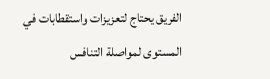الفريق يحتاج لتعزيزات واستقطابات في المستوى لمواصلة التنافس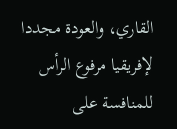القاري، والعودة مجددا لإفريقيا مرفوع الرأس للمنافسة على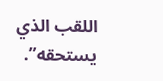اللقب الذي يستحقه”.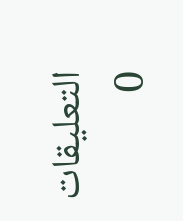التعليقات 0